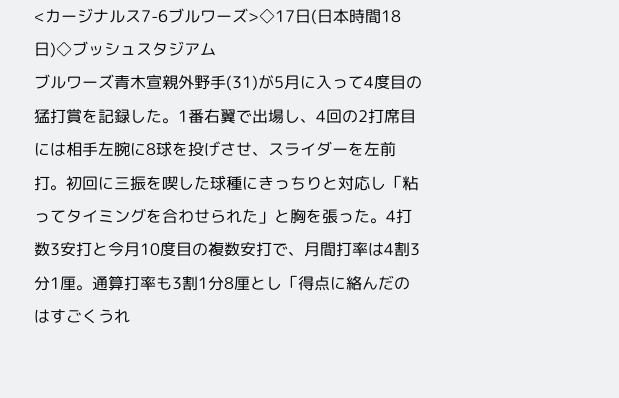<カージナルス7-6ブルワーズ>◇17日(日本時間18日)◇ブッシュスタジアム
ブルワーズ青木宣親外野手(31)が5月に入って4度目の猛打賞を記録した。1番右翼で出場し、4回の2打席目には相手左腕に8球を投げさせ、スライダーを左前打。初回に三振を喫した球種にきっちりと対応し「粘ってタイミングを合わせられた」と胸を張った。4打数3安打と今月10度目の複数安打で、月間打率は4割3分1厘。通算打率も3割1分8厘とし「得点に絡んだのはすごくうれ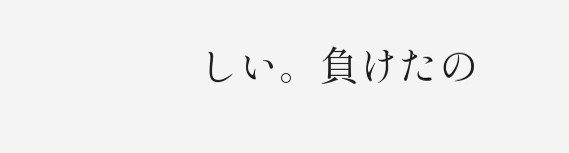しい。負けたの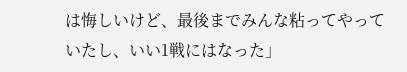は悔しいけど、最後までみんな粘ってやっていたし、いい1戦にはなった」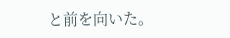と前を向いた。